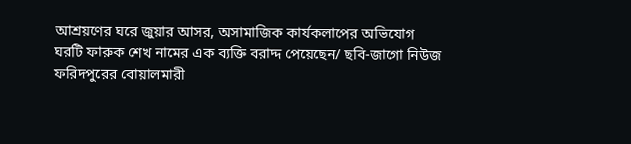আশ্রয়ণের ঘরে জুয়ার আসর, অসামাজিক কার্যকলাপের অভিযোগ
ঘরটি ফারুক শেখ নামের এক ব্যক্তি বরাদ্দ পেয়েছেন/ ছবি-জাগো নিউজ
ফরিদপুরের বোয়ালমারী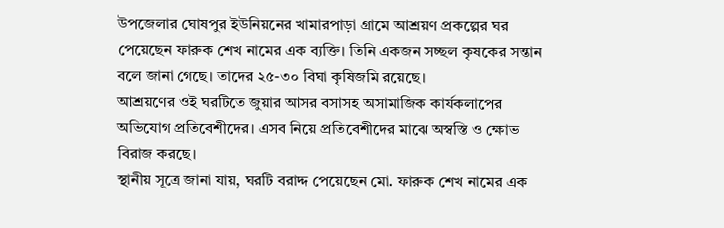উপজেলার ঘোষপুর ইউনিয়নের খামারপাড়া গ্রামে আশ্রয়ণ প্রকল্পের ঘর পেয়েছেন ফারুক শেখ নামের এক ব্যক্তি। তিনি একজন সচ্ছল কৃষকের সন্তান বলে জানা গেছে। তাদের ২৫-৩০ বিঘা কৃষিজমি রয়েছে।
আশ্রয়ণের ওই ঘরটিতে জুয়ার আসর বসাসহ অসামাজিক কার্যকলাপের অভিযোগ প্রতিবেশীদের। এসব নিয়ে প্রতিবেশীদের মাঝে অস্বস্তি ও ক্ষোভ বিরাজ করছে।
স্থানীয় সূত্রে জানা যায়, ঘরটি বরাদ্দ পেয়েছেন মো. ফারুক শেখ নামের এক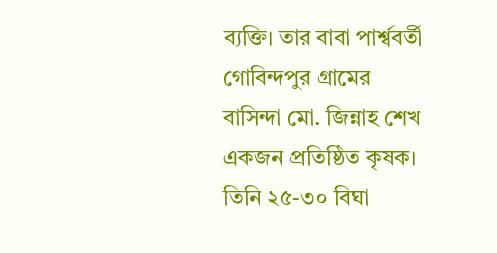ব্যক্তি। তার বাবা পার্শ্ববর্তী গোবিন্দপুর গ্রামের বাসিন্দা মো. জিন্নাহ শেখ একজন প্রতিষ্ঠিত কৃষক। তিনি ২৫-৩০ বিঘা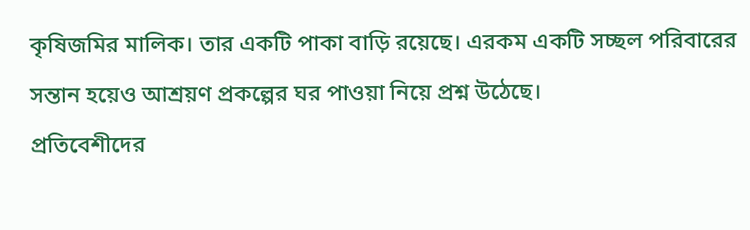কৃষিজমির মালিক। তার একটি পাকা বাড়ি রয়েছে। এরকম একটি সচ্ছল পরিবারের সন্তান হয়েও আশ্রয়ণ প্রকল্পের ঘর পাওয়া নিয়ে প্রশ্ন উঠেছে।
প্রতিবেশীদের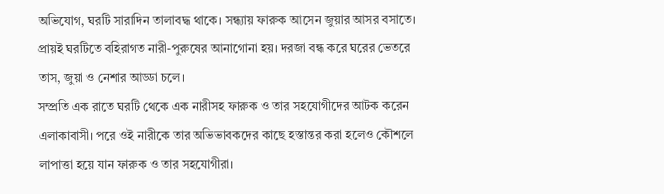অভিযোগ, ঘরটি সারাদিন তালাবদ্ধ থাকে। সন্ধ্যায় ফারুক আসেন জুয়ার আসর বসাতে। প্রায়ই ঘরটিতে বহিরাগত নারী-পুরুষের আনাগোনা হয়। দরজা বন্ধ করে ঘরের ভেতরে তাস, জুয়া ও নেশার আড্ডা চলে।
সম্প্রতি এক রাতে ঘরটি থেকে এক নারীসহ ফারুক ও তার সহযোগীদের আটক করেন এলাকাবাসী। পরে ওই নারীকে তার অভিভাবকদের কাছে হস্তান্তর করা হলেও কৌশলে লাপাত্তা হয়ে যান ফারুক ও তার সহযোগীরা।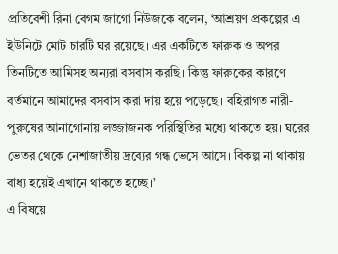প্রতিবেশী রিনা বেগম জাগো নিউজকে বলেন, ‘আশ্রয়ণ প্রকল্পের এ ইউনিটে মোট চারটি ঘর রয়েছে। এর একটিতে ফারুক ও অপর তিনটিতে আমিসহ অন্যরা বসবাস করছি। কিন্তু ফারুকের কারণে বর্তমানে আমাদের বসবাস করা দায় হয়ে পড়েছে। বহিরাগত নারী-পুরুষের আনাগোনায় লজ্জাজনক পরিস্থিতির মধ্যে থাকতে হয়। ঘরের ভেতর থেকে নেশাজাতীয় দ্রব্যের গন্ধ ভেসে আসে। বিকল্প না থাকায় বাধ্য হয়েই এখানে থাকতে হচ্ছে।’
এ বিষয়ে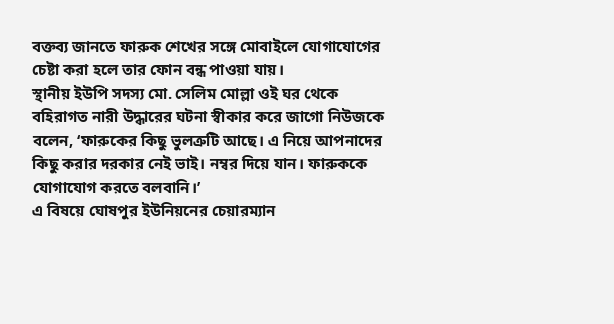বক্তব্য জানতে ফারুক শেখের সঙ্গে মোবাইলে যোগাযোগের চেষ্টা করা হলে তার ফোন বন্ধ পাওয়া যায়।
স্থানীয় ইউপি সদস্য মো. সেলিম মোল্লা ওই ঘর থেকে বহিরাগত নারী উদ্ধারের ঘটনা স্বীকার করে জাগো নিউজকে বলেন, ‘ফারুকের কিছু ভুলত্রুটি আছে। এ নিয়ে আপনাদের কিছু করার দরকার নেই ভাই। নম্বর দিয়ে যান। ফারুককে যোগাযোগ করতে বলবানি।’
এ বিষয়ে ঘোষপুর ইউনিয়নের চেয়ারম্যান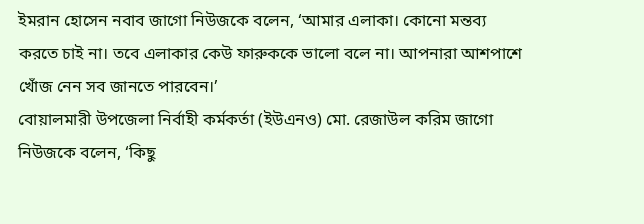ইমরান হোসেন নবাব জাগো নিউজকে বলেন, ‘আমার এলাকা। কোনো মন্তব্য করতে চাই না। তবে এলাকার কেউ ফারুককে ভালো বলে না। আপনারা আশপাশে খোঁজ নেন সব জানতে পারবেন।’
বোয়ালমারী উপজেলা নির্বাহী কর্মকর্তা (ইউএনও) মো. রেজাউল করিম জাগো নিউজকে বলেন, ‘কিছু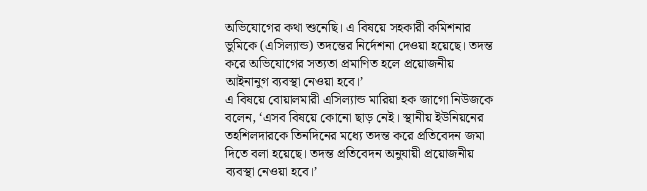অভিযোগের কথা শুনেছি। এ বিষয়ে সহকারী কমিশনার ভুমিকে (এসিল্যান্ড) তদন্তের নির্দেশনা দেওয়া হয়েছে। তদন্ত করে অভিযোগের সত্যতা প্রমাণিত হলে প্রয়োজনীয় আইনানুগ ব্যবস্থা নেওয়া হবে।’
এ বিষয়ে বোয়ালমারী এসিল্যান্ড মারিয়া হক জাগো নিউজকে বলেন, ‘এসব বিষয়ে কোনো ছাড় নেই। স্থানীয় ইউনিয়নের তহশিলদারকে তিনদিনের মধ্যে তদন্ত করে প্রতিবেদন জমা দিতে বলা হয়েছে। তদন্ত প্রতিবেদন অনুযায়ী প্রয়োজনীয় ব্যবস্থা নেওয়া হবে।’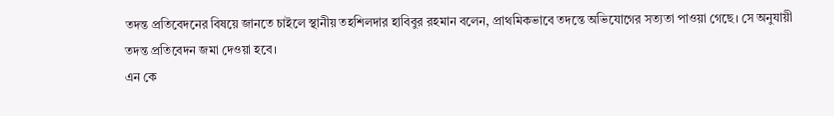তদন্ত প্রতিবেদনের বিষয়ে জানতে চাইলে স্থানীয় তহশিলদার হাবিবুর রহমান বলেন, প্রাথমিকভাবে তদন্তে অভিযোগের সত্যতা পাওয়া গেছে। সে অনুযায়ী তদন্ত প্রতিবেদন জমা দেওয়া হবে।
এন কে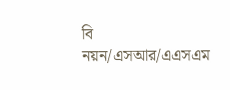বি নয়ন/এসআর/এএসএম